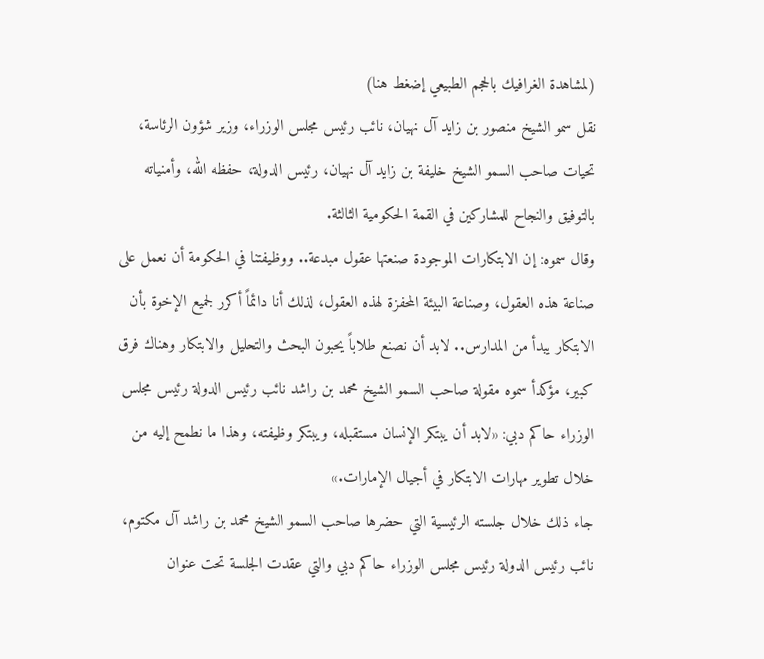(لمشاهدة الغرافيك بالحجم الطبيعي إضغط هنا)
نقل سمو الشيخ منصور بن زايد آل نهيان، نائب رئيس مجلس الوزراء، وزير شؤون الرئاسة، تحيات صاحب السمو الشيخ خليفة بن زايد آل نهيان، رئيس الدولة، حفظه الله، وأمنياته بالتوفيق والنجاح للمشاركين في القمة الحكومية الثالثة.
وقال سموه: إن الابتكارات الموجودة صنعتها عقول مبدعة.. ووظيفتنا في الحكومة أن نعمل على صناعة هذه العقول، وصناعة البيئة المحفزة لهذه العقول، لذلك أنا دائماً أكرر لجميع الإخوة بأن الابتكار يبدأ من المدارس.. لابد أن نصنع طلاباً يحبون البحث والتحليل والابتكار وهناك فرق كبير، مؤكدأ سموه مقولة صاحب السمو الشيخ محمد بن راشد نائب رئيس الدولة رئيس مجلس الوزراء حاكم دبي: «لابد أن يبتكر الإنسان مستقبله، ويبتكر وظيفته، وهذا ما نطمح إليه من خلال تطوير مهارات الابتكار في أجيال الإمارات.»
جاء ذلك خلال جلسته الرئيسية التي حضرها صاحب السمو الشيخ محمد بن راشد آل مكتوم، نائب رئيس الدولة رئيس مجلس الوزراء حاكم دبي والتي عقدت الجلسة تحت عنوان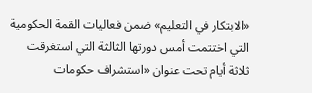«الابتكار في التعليم» ضمن فعاليات القمة الحكومية التي اختتمت أمس دورتها الثالثة التي استغرقت ثلاثة أيام تحت عنوان «استشراف حكومات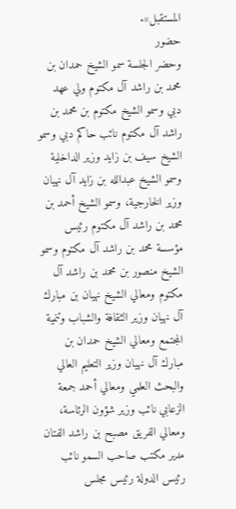المستقبل».
حضور
وحضر الجلسة سمو الشيخ حمدان بن محمد بن راشد آل مكتوم ولي عهد دبي وسمو الشيخ مكتوم بن محمد بن راشد آل مكتوم نائب حاكم دبي وسمو الشيخ سيف بن زايد وزير الداخلية وسمو الشيخ عبدالله بن زايد آل نهيان وزير الخارجية، وسمو الشيخ أحمد بن محمد بن راشد آل مكتوم رئيس مؤسسة محمد بن راشد آل مكتوم وسمو الشيخ منصور بن محمد بن راشد آل مكتوم ومعالي الشيخ نهيان بن مبارك آل نهيان وزير الثقافة والشباب وتنمية المجتمع ومعالي الشيخ حمدان بن مبارك آل نهيان وزير التعليم العالي والبحث العلمي ومعالي أحمد جمعة الزعابي نائب وزير شؤون الرئاسة، ومعالي الفريق مصبح بن راشد الفتان مدير مكتب صاحب السمو نائب رئيس الدولة رئيس مجلس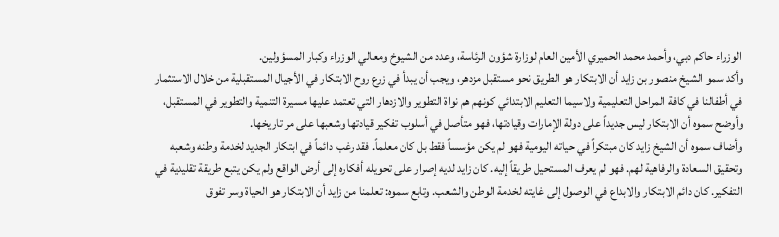الوزراء حاكم دبي، وأحمد محمد الحميري الأمين العام لوزارة شؤون الرئاسة، وعدد من الشيوخ ومعالي الوزراء وكبار المسؤولين.
وأكد سمو الشيخ منصور بن زايد أن الابتكار هو الطريق نحو مستقبل مزدهر، ويجب أن يبدأ في زرع روح الابتكار في الأجيال المستقبلية من خلال الاستثمار في أطفالنا في كافة المراحل التعليمية ولاسيما التعليم الابتدائي كونهم هم نواة التطوير والازدهار التي تعتمد عليها مسيرة التنمية والتطوير في المستقبل، وأوضح سموه أن الابتكار ليس جديداً على دولة الإمارات وقيادتها، فهو متأصل في أسلوب تفكير قيادتها وشعبها على مر تاريخها.
وأضاف سموه أن الشيخ زايد كان مبتكراً في حياته اليومية فهو لم يكن مؤسساً فقط بل كان معلماً. فقد رغب دائماً في ابتكار الجديد لخدمة وطنه وشعبه وتحقيق السعادة والرفاهية لهم. فهو لم يعرف المستحيل طريقاً إليه. كان زايد لديه إصرار على تحويله أفكاره إلى أرض الواقع ولم يكن يتبع طريقة تقليدية في التفكير. كان دائم الابتكار والابداع في الوصول إلى غايته لخدمة الوطن والشعب. وتابع سموه: تعلمنا من زايد أن الابتكار هو الحياة وسر تفوق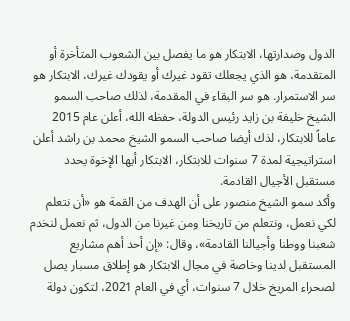الدول وصدارتها، الابتكار هو ما يفصل بين الشعوب المتأخرة أو المتقدمة، هو الذي يجعلك تقود غيرك أو يقودك غيرك، الابتكار هو سر الاستمرار. هو سر البقاء في المقدمة، لذلك صاحب السمو الشيخ خليفة بن زايد رئيس الدولة، حفظه الله، أعلن عام 2015 عاماً للابتكار، لذك أيضا صاحب السمو الشيخ محمد بن راشد أعلن استراتيجية لمدة 7 سنوات للابتكار، الابتكار أيها الإخوة يحدد مستقبل الأجيال القادمة.
وأكد سمو الشيخ منصور على أن الهدف من القمة هو «أن نتعلم لكي نعمل، ونتعلم من تاريخنا ومن غيرنا من الدول، ثم نعمل لنخدم شعبنا ووطنا وأجيالنا القادمة»، وقال: «إن أحد أهم مشاريع المستقبل لدينا وخاصة في مجال الابتكار هو إطلاق مسبار يصل لصحراء المريخ خلال 7 سنوات، أي في العام 2021، لتكون دولة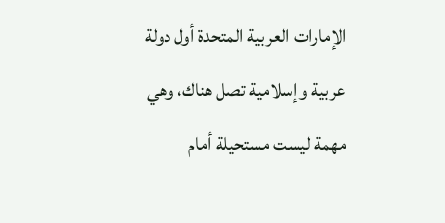الإمارات العربية المتحدة أول دولة عربية وإسلامية تصل هناك، وهي مهمة ليست مستحيلة أمام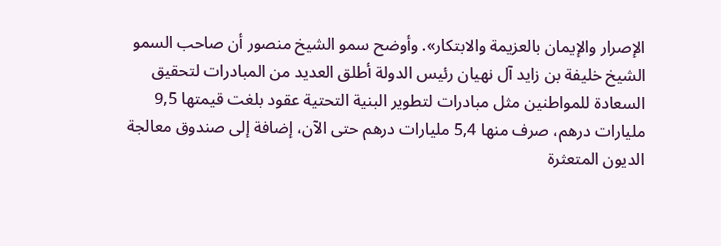الإصرار والإيمان بالعزيمة والابتكار». وأوضح سمو الشيخ منصور أن صاحب السمو الشيخ خليفة بن زايد آل نهيان رئيس الدولة أطلق العديد من المبادرات لتحقيق السعادة للمواطنين مثل مبادرات لتطوير البنية التحتية عقود بلغت قيمتها 9,5 مليارات درهم، صرف منها 5,4 مليارات درهم حتى الآن، إضافة إلى صندوق معالجة الديون المتعثرة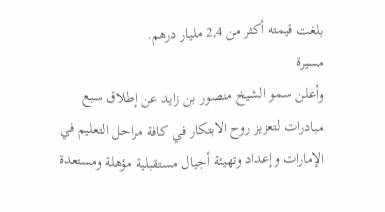بلغت قيمته أكثر من 2,4 مليار درهم.
مسيرة
وأعلن سمو الشيخ منصور بن زايد عن إطلاق سبع مبادرات لتعزيز روح الابتكار في كافة مراحل التعليم في الإمارات وإعداد وتهيئة أجيال مستقبلية مؤهلة ومستعدة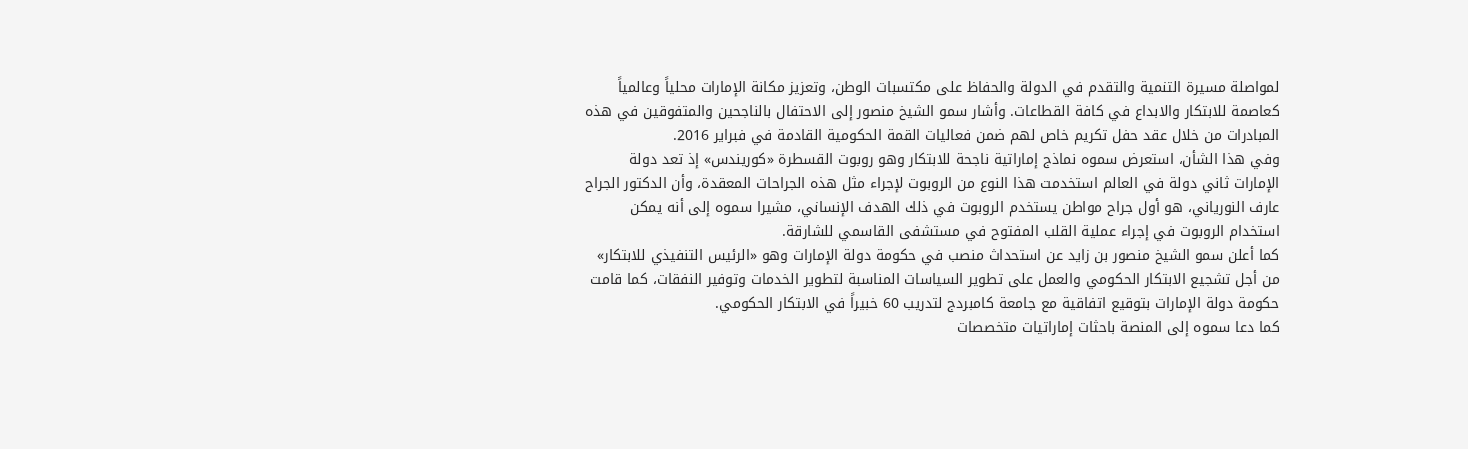لمواصلة مسيرة التنمية والتقدم في الدولة والحفاظ على مكتسبات الوطن، وتعزيز مكانة الإمارات محلياً وعالمياً كعاصمة للابتكار والابداع في كافة القطاعات. وأشار سمو الشيخ منصور إلى الاحتفال بالناجحين والمتفوقين في هذه المبادرات من خلال عقد حفل تكريم خاص لهم ضمن فعاليات القمة الحكومية القادمة في فبراير 2016.
وفي هذا الشأن، استعرض سموه نماذج إماراتية ناجحة للابتكار وهو روبوت القسطرة «كوريندس» إذ تعد دولة الإمارات ثاني دولة في العالم استخدمت هذا النوع من الروبوت لإجراء مثل هذه الجراحات المعقدة، وأن الدكتور الجراح عارف النورياني، هو أول جراح مواطن يستخدم الروبوت في ذلك الهدف الإنساني، مشيرا سموه إلى أنه يمكن استخدام الروبوت في إجراء عملية القلب المفتوح في مستشفى القاسمي للشارقة.
كما أعلن سمو الشيخ منصور بن زايد عن استحداث منصب في حكومة دولة الإمارات وهو «الرئيس التنفيذي للابتكار» من أجل تشجيع الابتكار الحكومي والعمل على تطوير السياسات المناسبة لتطوير الخدمات وتوفير النفقات، كما قامت حكومة دولة الإمارات بتوقيع اتفاقية مع جامعة كامبردج لتدريب 60 خبيراً في الابتكار الحكومي.
كما دعا سموه إلى المنصة باحثات إماراتيات متخصصات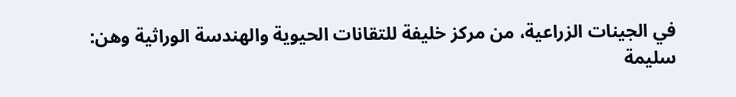في الجينات الزراعية، من مركز خليفة للتقانات الحيوية والهندسة الوراثية وهن: سليمة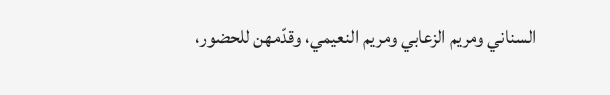السناني ومريم الزعابي ومريم النعيمي، وقدّمهن للحضور،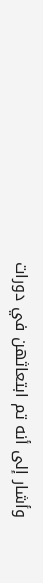وأشار إلى أنه تم ابتعاثهن في دورات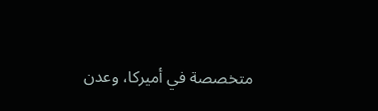متخصصة في أميركا، وعدن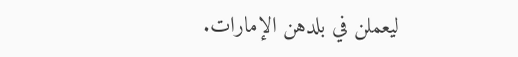ليعملن في بلدهن الإمارات.